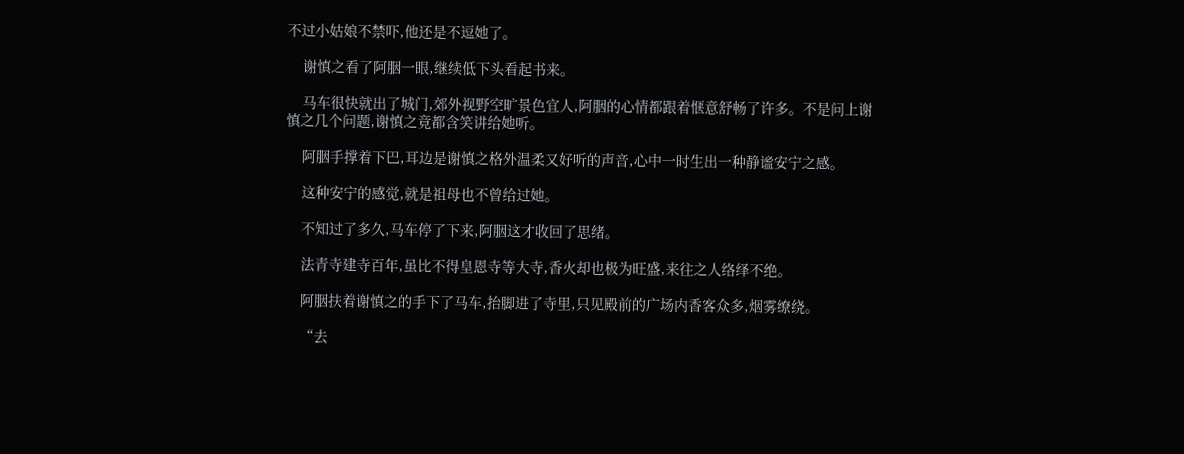不过小姑娘不禁吓,他还是不逗她了。

    谢慎之看了阿胭一眼,继续低下头看起书来。

    马车很快就出了城门,郊外视野空旷景色宜人,阿胭的心情都跟着惬意舒畅了许多。不是问上谢慎之几个问题,谢慎之竟都含笑讲给她听。

    阿胭手撑着下巴,耳边是谢慎之格外温柔又好听的声音,心中一时生出一种静谧安宁之感。

    这种安宁的感觉,就是祖母也不曾给过她。

    不知过了多久,马车停了下来,阿胭这才收回了思绪。

    法青寺建寺百年,虽比不得皇恩寺等大寺,香火却也极为旺盛,来往之人络绎不绝。

    阿胭扶着谢慎之的手下了马车,抬脚进了寺里,只见殿前的广场内香客众多,烟雾缭绕。

    “去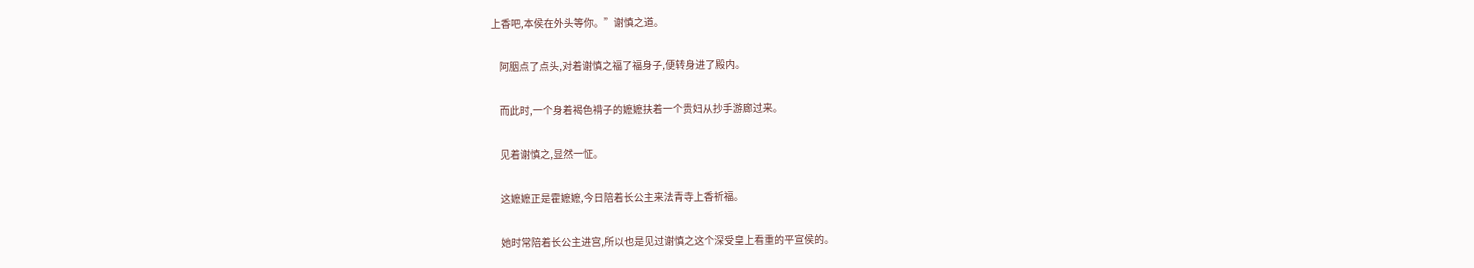上香吧,本侯在外头等你。”谢慎之道。

    阿胭点了点头,对着谢慎之福了福身子,便转身进了殿内。

    而此时,一个身着褐色褙子的嬷嬷扶着一个贵妇从抄手游廊过来。

    见着谢慎之,显然一怔。

    这嬷嬷正是霍嬷嬷,今日陪着长公主来法青寺上香祈福。

    她时常陪着长公主进宫,所以也是见过谢慎之这个深受皇上看重的平宣侯的。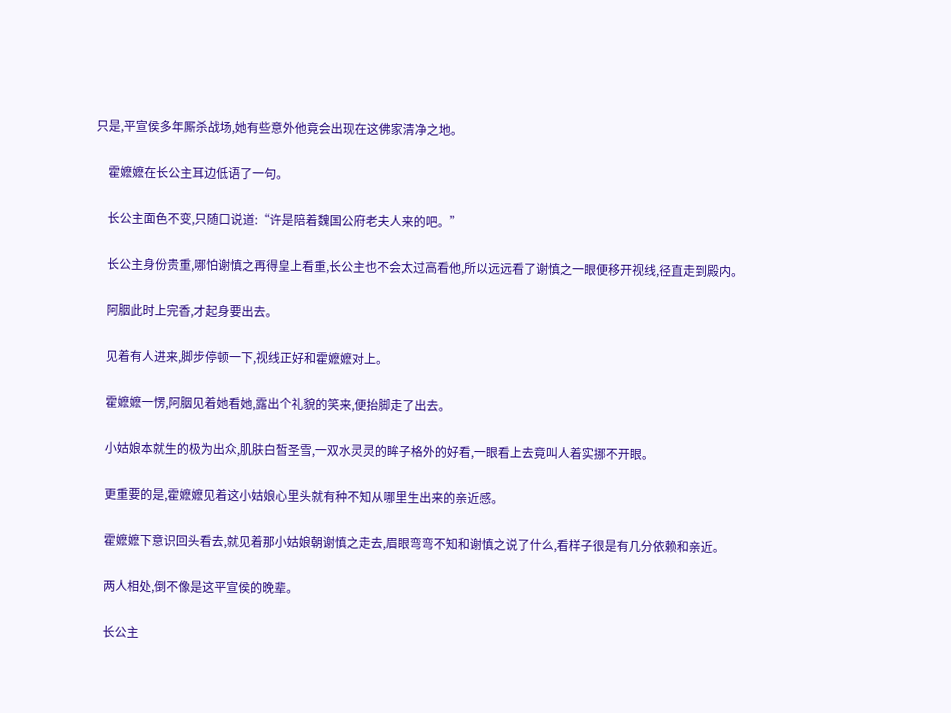只是,平宣侯多年厮杀战场,她有些意外他竟会出现在这佛家清净之地。

    霍嬷嬷在长公主耳边低语了一句。

    长公主面色不变,只随口说道:“许是陪着魏国公府老夫人来的吧。”

    长公主身份贵重,哪怕谢慎之再得皇上看重,长公主也不会太过高看他,所以远远看了谢慎之一眼便移开视线,径直走到殿内。

    阿胭此时上完香,才起身要出去。

    见着有人进来,脚步停顿一下,视线正好和霍嬷嬷对上。

    霍嬷嬷一愣,阿胭见着她看她,露出个礼貌的笑来,便抬脚走了出去。

    小姑娘本就生的极为出众,肌肤白皙圣雪,一双水灵灵的眸子格外的好看,一眼看上去竟叫人着实挪不开眼。

    更重要的是,霍嬷嬷见着这小姑娘心里头就有种不知从哪里生出来的亲近感。

    霍嬷嬷下意识回头看去,就见着那小姑娘朝谢慎之走去,眉眼弯弯不知和谢慎之说了什么,看样子很是有几分依赖和亲近。

    两人相处,倒不像是这平宣侯的晚辈。

    长公主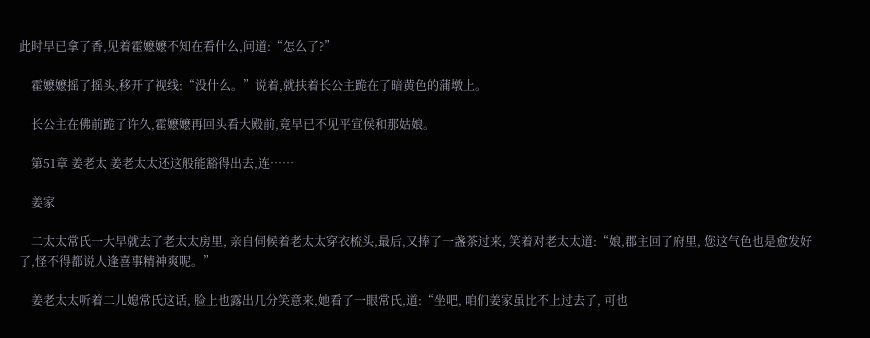此时早已拿了香,见着霍嬷嬷不知在看什么,问道:“怎么了?”

    霍嬷嬷摇了摇头,移开了视线:“没什么。”说着,就扶着长公主跪在了暗黄色的蒲墩上。

    长公主在佛前跪了许久,霍嬷嬷再回头看大殿前,竟早已不见平宣侯和那姑娘。

    第51章 姜老太 姜老太太还这般能豁得出去,连……

    姜家

    二太太常氏一大早就去了老太太房里, 亲自伺候着老太太穿衣梳头,最后,又捧了一盏茶过来, 笑着对老太太道:“娘,郡主回了府里, 您这气色也是愈发好了,怪不得都说人逢喜事精神爽呢。”

    姜老太太听着二儿媳常氏这话, 脸上也露出几分笑意来,她看了一眼常氏,道:“坐吧, 咱们姜家虽比不上过去了, 可也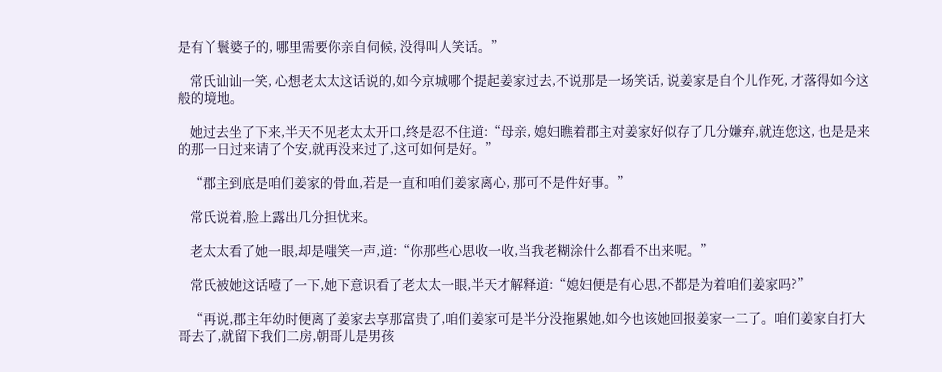是有丫鬟婆子的, 哪里需要你亲自伺候, 没得叫人笑话。”

    常氏讪讪一笑, 心想老太太这话说的,如今京城哪个提起姜家过去,不说那是一场笑话, 说姜家是自个儿作死, 才落得如今这般的境地。

    她过去坐了下来,半天不见老太太开口,终是忍不住道:“母亲, 媳妇瞧着郡主对姜家好似存了几分嫌弃,就连您这, 也是是来的那一日过来请了个安,就再没来过了,这可如何是好。”

    “郡主到底是咱们姜家的骨血,若是一直和咱们姜家离心, 那可不是件好事。”

    常氏说着,脸上露出几分担忧来。

    老太太看了她一眼,却是嗤笑一声,道:“你那些心思收一收,当我老糊涂什么都看不出来呢。”

    常氏被她这话噎了一下,她下意识看了老太太一眼,半天才解释道:“媳妇便是有心思,不都是为着咱们姜家吗?”

    “再说,郡主年幼时便离了姜家去享那富贵了,咱们姜家可是半分没拖累她,如今也该她回报姜家一二了。咱们姜家自打大哥去了,就留下我们二房,朝哥儿是男孩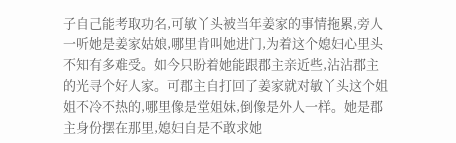子自己能考取功名,可敏丫头被当年姜家的事情拖累,旁人一听她是姜家姑娘,哪里肯叫她进门,为着这个媳妇心里头不知有多难受。如今只盼着她能跟郡主亲近些,沾沾郡主的光寻个好人家。可郡主自打回了姜家就对敏丫头这个姐姐不冷不热的,哪里像是堂姐妹,倒像是外人一样。她是郡主身份摆在那里,媳妇自是不敢求她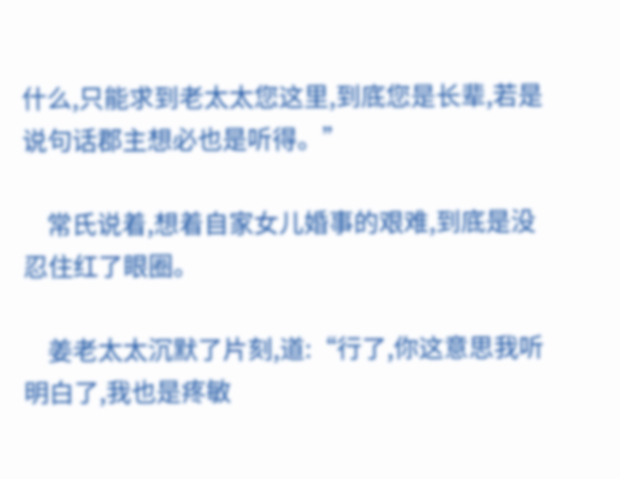什么,只能求到老太太您这里,到底您是长辈,若是说句话郡主想必也是听得。”

    常氏说着,想着自家女儿婚事的艰难,到底是没忍住红了眼圈。

    姜老太太沉默了片刻,道:“行了,你这意思我听明白了,我也是疼敏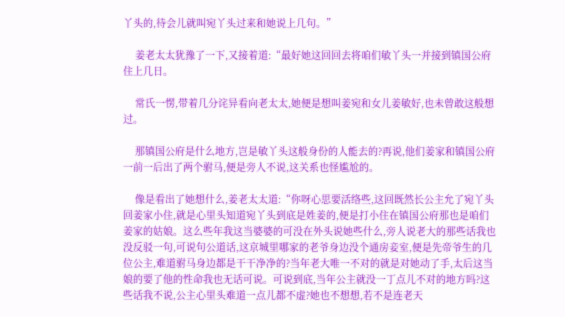丫头的,待会儿就叫宛丫头过来和她说上几句。”

    姜老太太犹豫了一下,又接着道:“最好她这回回去将咱们敏丫头一并接到镇国公府住上几日。

    常氏一愣,带着几分诧异看向老太太,她便是想叫姜宛和女儿姜敏好,也未曾敢这般想过。

    那镇国公府是什么地方,岂是敏丫头这般身份的人能去的?再说,他们姜家和镇国公府一前一后出了两个驸马,便是旁人不说,这关系也怪尴尬的。

    像是看出了她想什么,姜老太太道:“你呀心思要活络些,这回既然长公主允了宛丫头回姜家小住,就是心里头知道宛丫头到底是姓姜的,便是打小住在镇国公府那也是咱们姜家的姑娘。这么些年我这当婆婆的可没在外头说她些什么,旁人说老大的那些话我也没反驳一句,可说句公道话,这京城里哪家的老爷身边没个通房妾室,便是先帝爷生的几位公主,难道驸马身边都是干干净净的?当年老大唯一不对的就是对她动了手,太后这当娘的要了他的性命我也无话可说。可说到底,当年公主就没一丁点儿不对的地方吗?这些话我不说,公主心里头难道一点儿都不虚?她也不想想,若不是连老天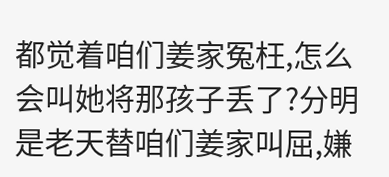都觉着咱们姜家冤枉,怎么会叫她将那孩子丢了?分明是老天替咱们姜家叫屈,嫌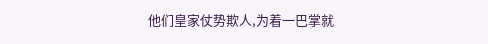他们皇家仗势欺人,为着一巴掌就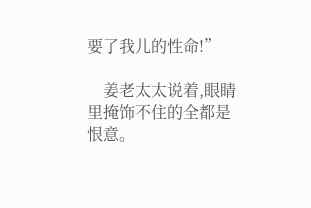要了我儿的性命!”

    姜老太太说着,眼睛里掩饰不住的全都是恨意。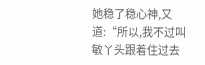她稳了稳心神,又道:“所以,我不过叫敏丫头跟着住过去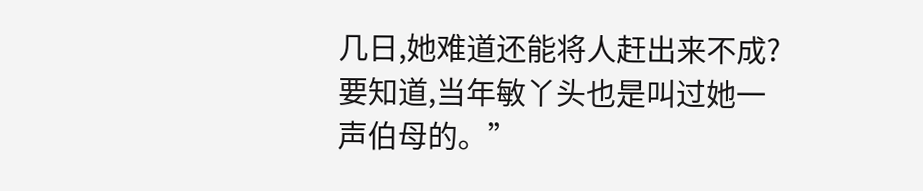几日,她难道还能将人赶出来不成?要知道,当年敏丫头也是叫过她一声伯母的。”